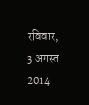रविवार, 3 अगस्त 2014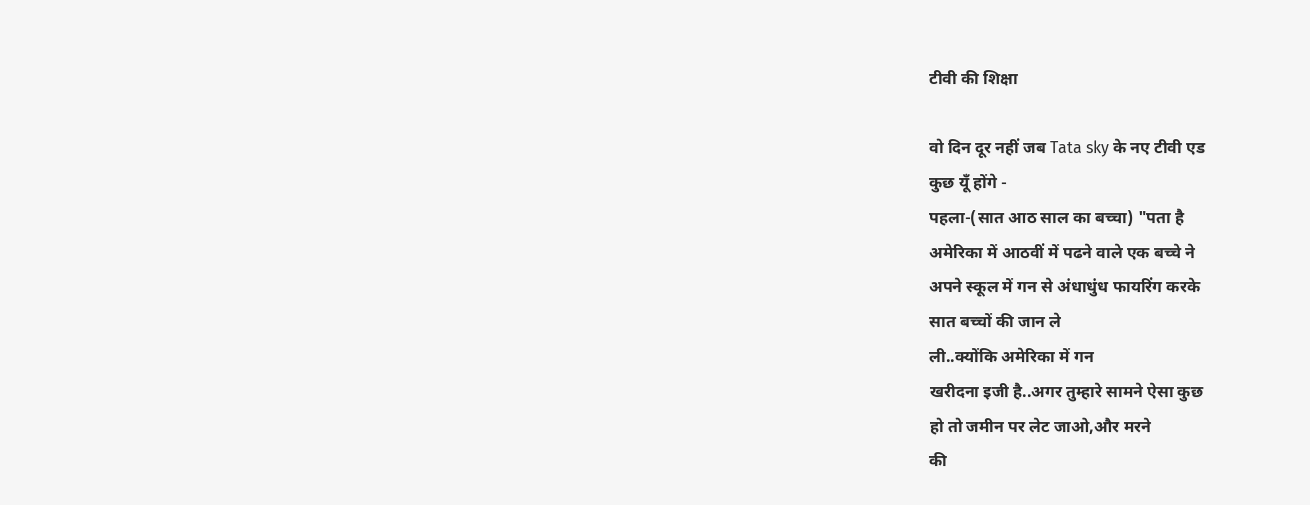टीवी की शिक्षा

वो दिन दूर नहीं जब Tata sky के नए टीवी एड
कुछ यूँ होंगे -
पहला-(सात आठ साल का बच्चा) "पता है
अमेरिका में आठवीं में पढने वाले एक बच्चे ने
अपने स्कूल में गन से अंधाधुंध फायरिंग करके
सात बच्चों की जान ले
ली..क्योंकि अमेरिका में गन
खरीदना इजी है..अगर तुम्हारे सामने ऐसा कुछ
हो तो जमीन पर लेट जाओ,और मरने
की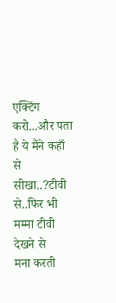एक्टिंग करो...और पता है ये मैंने कहाँ से
सीखा..?टीवी से..फिर भी मम्मा टीवी देखने से
मना करती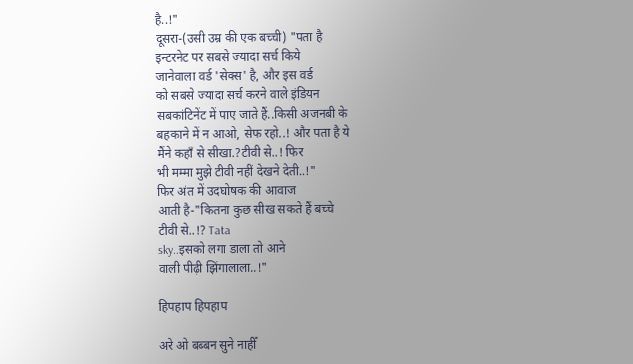है..!"
दूसरा-(उसी उम्र की एक बच्ची) "पता है
इन्टरनेट पर सबसे ज्यादा सर्च किये
जानेवाला वर्ड 'सेक्स' है, और इस वर्ड
को सबसे ज्यादा सर्च करने वाले इंडियन
सबकांटिनेंट में पाए जाते हैं..किसी अजनबी के
बहकाने में न आओ, सेफ रहो..! और पता है ये
मैंने कहाँ से सीखा.?टीवी से..! फिर
भी मम्मा मुझे टीवी नहीं देखने देती..!"
फिर अंत में उदघोषक की आवाज
आती है-"कितना कुछ सीख सकते हैं बच्चे
टीवी से..!? Tata
sky..इसको लगा डाला तो आने
वाली पीढ़ी झिंगालाला..!"

हिपहाप हिपहाप

अरे ओ बब्बन सुने नाहीँ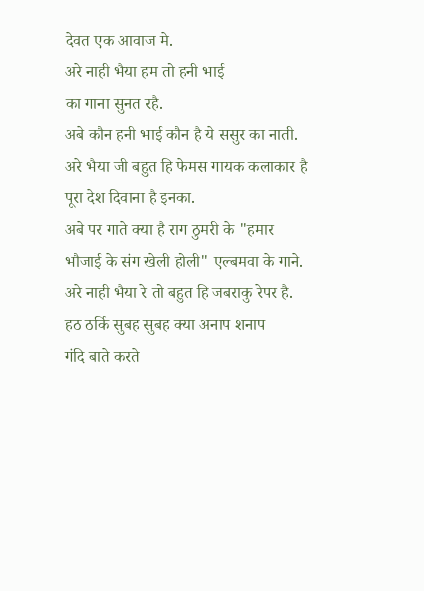देवत एक आवाज मे.
अरे नाही भैया हम तो हनी भाई
का गाना सुनत रहै.
अबे कौन हनी भाई कौन है ये ससुर का नाती.
अरे भैया जी बहुत हि फेमस गायक कलाकार है
पूरा देश दिवाना है इनका.
अबे पर गाते क्या है राग ठुमरी के "हमार
भौजाई के संग खेली होली" एल्बमवा के गाने.
अरे नाही भैया रे तो बहुत हि जबराकु रेपर है.
हठ ठर्कि सुबह सुबह क्या अनाप शनाप
गंदि बाते करते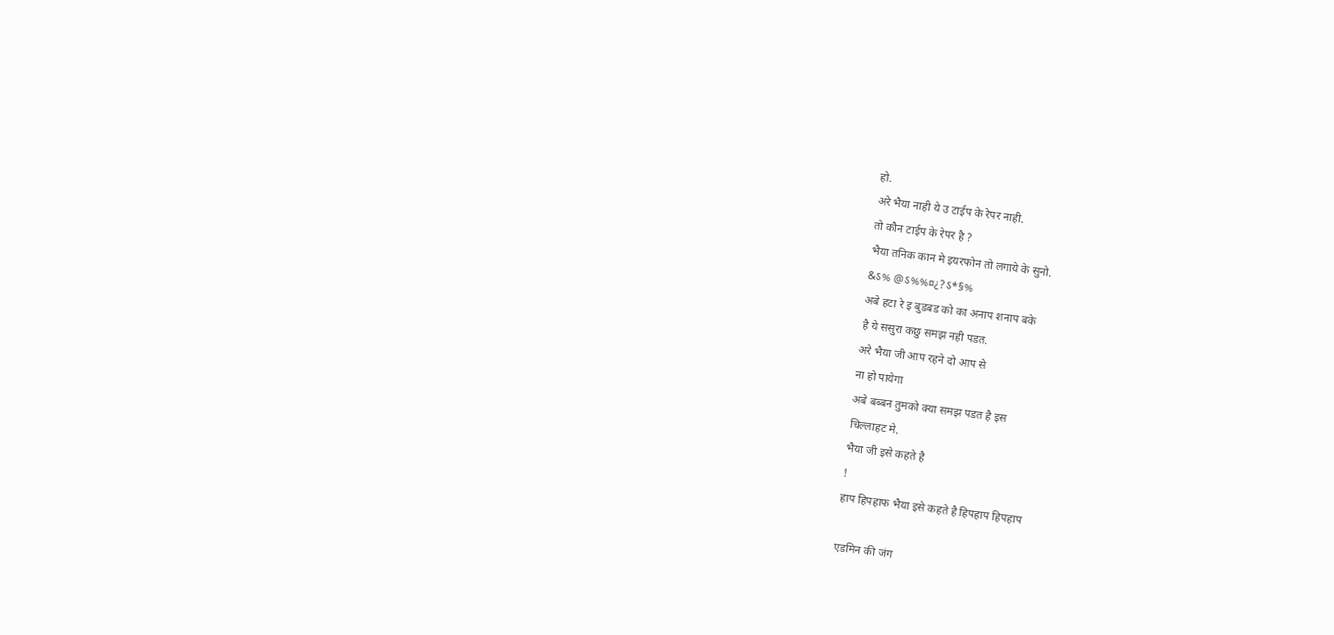हो.
अरे भैया नाही ये उ टाईप के रेपर नाही.
तो कौन टाईप के रेपर है ?
भैया तनिक कान मे इयरफोन तो लगाये के सुनो.
&ऽ% @ऽ%%¤¿?ऽ*§%
अबे हटा रे इ बुडबड को का अनाप शनाप बके
है ये ससुरा कछु समझ नही पडत.
अरे भैया जी आप रहने दो आप से
ना हो पायेगा
अबे बब्बन तुमको क्या समझ पडत है इस
चिल्लाहट मे.
भैया जी इसे कहते है
!
हाप हिपहाफ भैया इसे कहते है हिपहाप हिपहाप

एडमिन की जंग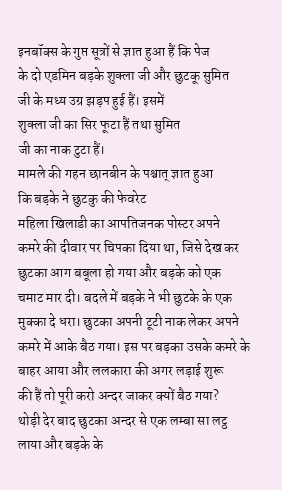इनबॉक्स के गुप्त सूत्रों से ज्ञात हुआ हैं कि पेज
के दो एडमिन बड़के शुक्ला जी और छुटकू सुमित
जी के मध्य उग्र झड़प हुई हैं। इसमें
शुक्ला जी का सिर फूटा हैं तथा सुमित
जी का नाक टुटा हैं।
मामले की गहन छानबीन के पश्चात् ज्ञात हुआ
कि बड़के ने छुटकु की फेवरेट
महिला खिलाडी का आपतिजनक पोस्टर अपने
कमरे की दीवार पर चिपका दिया था, जिसे देख कर
छुटका आग बबूला हो गया और बड़के को एक
चमाट मार दी। बदले में बड़के ने भी छुटके के एक
मुक्का दे धरा। छुटका अपनी टूटी नाक लेकर अपने
कमरे में आके बैठ गया। इस पर बड़का उसके कमरे के
बाहर आया और ललकारा की अगर लड़ाई शुरू
की हैं तो पूरी करो अन्दर जाकर क्यों बैठ गया?
थोड़ी देर बाद छुटका अन्दर से एक लम्बा सा लट्ठ
लाया और बड़के के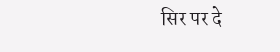सिर पर दे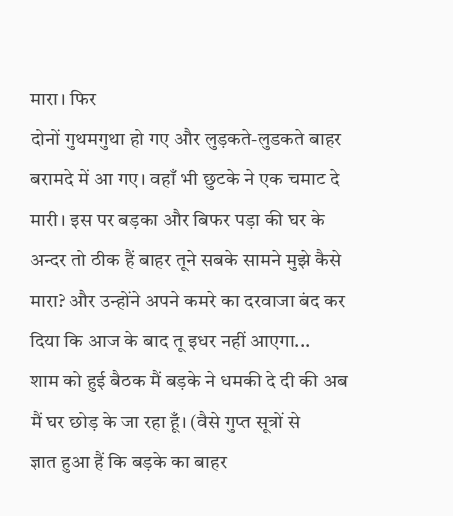मारा। फिर
दोनों गुथमगुथा हो गए और लुड़कते-लुडकते बाहर
बरामदे में आ गए। वहाँ भी छुटके ने एक चमाट दे
मारी। इस पर बड़का और बिफर पड़ा की घर के
अन्दर तो ठीक हैं बाहर तूने सबके सामने मुझे कैसे
मारा? और उन्होंने अपने कमरे का दरवाजा बंद कर
दिया कि आज के बाद तू इधर नहीं आएगा...
शाम को हुई बैठक मैं बड़के ने धमकी दे दी की अब
मैं घर छोड़ के जा रहा हूँ। (वैसे गुप्त सूत्रों से
ज्ञात हुआ हैं कि बड़के का बाहर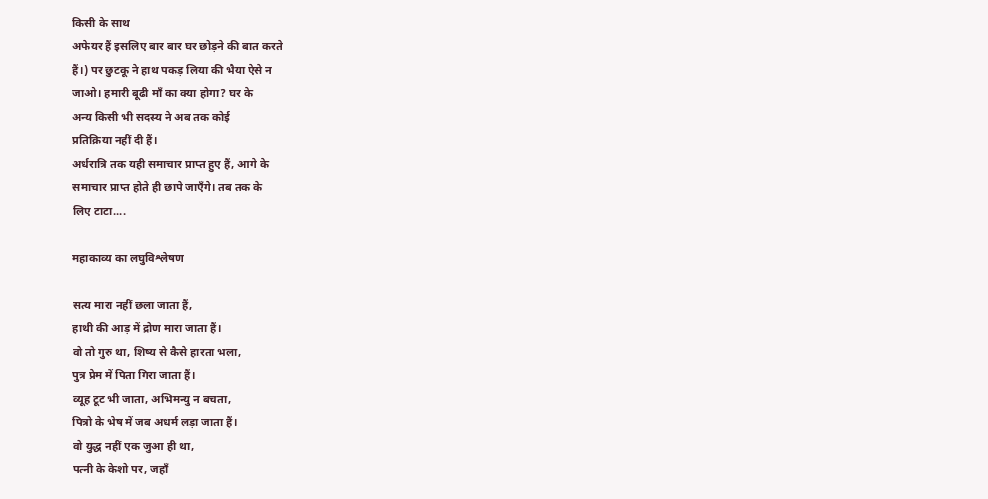किसी के साथ
अफेयर हैं इसलिए बार बार घर छोड़ने की बात करते
हैं।) पर छुटकू ने हाथ पकड़ लिया की भैया ऐसे न
जाओ। हमारी बूढी माँ का क्या होगा? घर के
अन्य किसी भी सदस्य ने अब तक कोई
प्रतिक्रिया नहीं दी हैं।
अर्धरात्रि तक यही समाचार प्राप्त हुए हैं, आगे के
समाचार प्राप्त होते ही छापे जाएँगे। तब तक के
लिए टाटा....

महाकाव्य का लघुविश्लेषण

सत्य मारा नहीं छला जाता हैं,
हाथी की आड़ में द्रोण मारा जाता हैं।
वो तो गुरु था, शिष्य से कैसे हारता भला,
पुत्र प्रेम में पिता गिरा जाता हैं।
व्यूह टूट भी जाता, अभिमन्यु न बचता,
पित्रो के भेष में जब अधर्म लड़ा जाता हैं।
वो युद्ध नहीं एक जुआ ही था,
पत्नी के केशो पर, जहाँ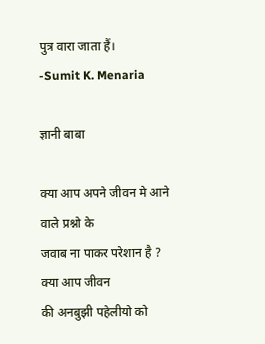पुत्र वारा जाता हैं।
-Sumit K. Menaria

ज्ञानी बाबा

क्या आप अपने जीवन मे आने वाले प्रश्नो के
जवाब ना पाकर परेशान है ?
क्या आप जीवन
की अनबुझी पहेलीयो को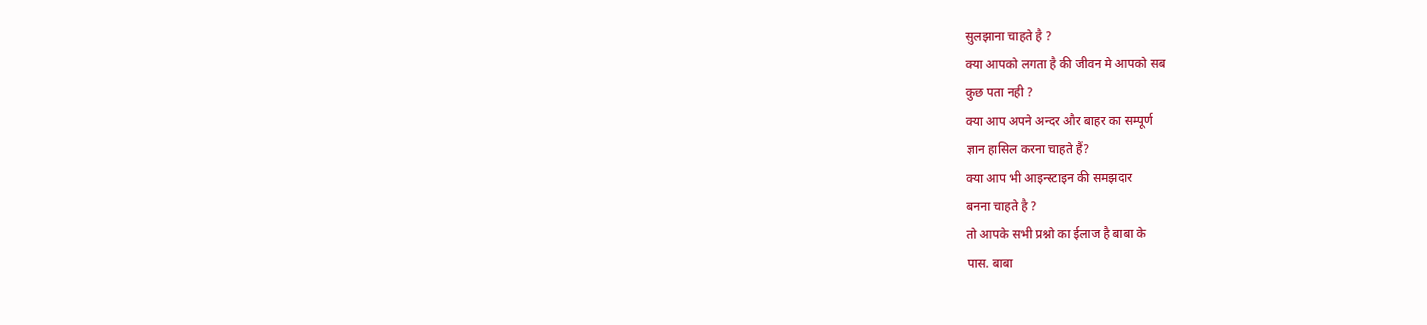सुलझाना चाहते है ?
क्या आपको लगता है की जीवन मे आपको सब
कुछ पता नही ?
क्या आप अपने अन्दर और बाहर का सम्पूर्ण
ज्ञान हासिल करना चाहते हैं?
क्या आप भी आइन्स्टाइन की समझदार
बनना चाहते है ?
तो आपके सभी प्रश्नो का ईलाज है बाबा के
पास. बाबा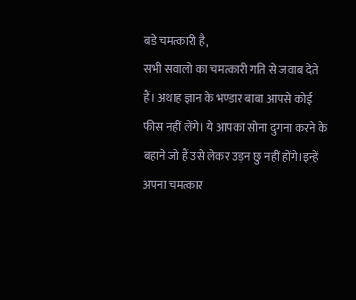बडे चमत्कारी है,
सभी सवालो का चमत्कारी गति से जवाब देते
हैं। अथाह ज्ञान के भण्डार बाबा आपसे कोई
फीस नहीं लेंगे। ये आपका सोना दुगना करने के
बहाने जो हैं उसे लेकर उड़न छु नहीं होंगे।इन्हें
अपना चमत्कार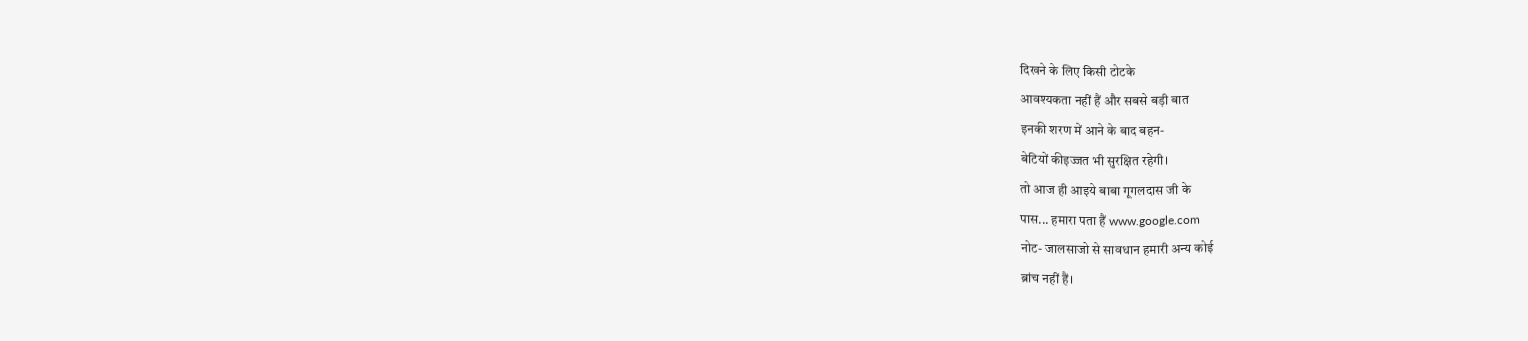दिखने के लिए किसी टोटके
आवश्यकता नहीं हैं और सबसे बड़ी बात
इनकी शरण में आने के बाद बहन-
बेटियों कीइज्जत भी सुरक्षित रहेगी।
तो आज ही आइये बाबा गूगलदास जी के
पास... हमारा पता हैं www.google.com
नोट- जालसाजो से सावधान हमारी अन्य कोई
ब्रांच नहीं हैं।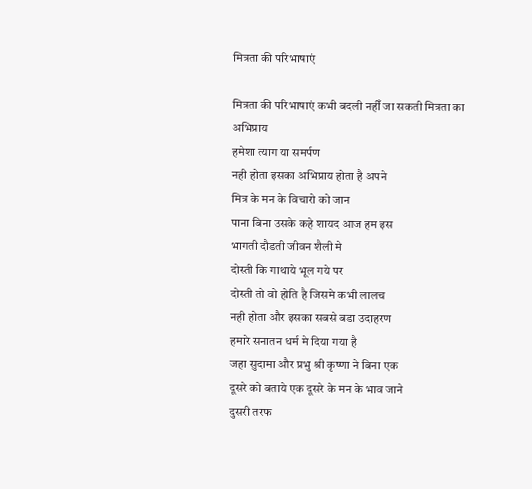मित्रता की परिभाषाएं

मित्रता की परिभाषाएं कभी बदली नहीँ जा सकती मित्रता का अभिप्राय
हमेशा त्याग या समर्पण
नही होता इसका अभिप्राय होता है अपने
मित्र के मन के विचारो को जान
पाना बिना उसके कहे शायद आज हम इस
भागती दौडती जीवन शैली मे
दोस्ती कि गाथाये भूल गये पर
दोस्ती तो वो होति है जिसमे कभी लालच
नही होता और इसका सबसे बडा उदाहरण
हमारे सनातन धर्म मे दिया गया है
जहा सुदामा और प्रभु श्री कृष्णा ने बिना एक
दूसरे को बताये एक दूसरे के मन के भाव जाने
दुसरी तरफ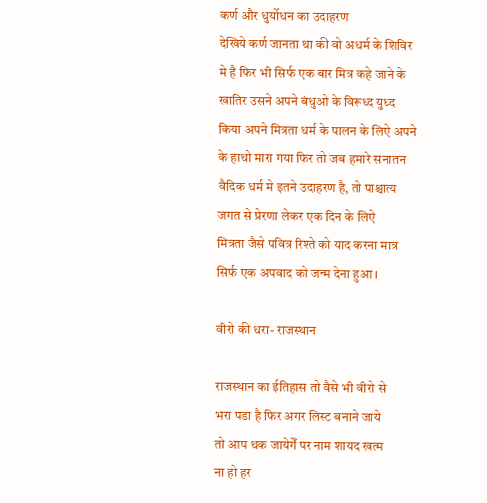कर्ण और धुर्योधन का उदाहरण
देखिये कर्ण जानता था की वो अधर्म के शिविर
मे है फिर भी सिर्फ एक बार मित्र कहे जाने के
खातिर उसने अपने बंधुओ के विरूध्द युध्द
किया अपने मित्रता धर्म के पालन के लिऐ अपने
के हाथो मारा गया फिर तो जब हमारे सनातन
वैदिक धर्म मे इतने उदाहरण है, तो पाश्चात्य
जगत से प्रेरणा लेकर एक दिन के लिऐ
मित्रता जैसे पवित्र रिश्ते को याद करना मात्र
सिर्फ एक अपवाद को जन्म देना हुआ ।

वीरो की धरा- राजस्थान

राजस्थान का ईतिहास तो वैसे भी वीरो से
भरा पडा है फिर अगर लिस्ट बनाने जाये
तो आप थक जायेगेँ पर नाम शायद खत्म
ना हो हर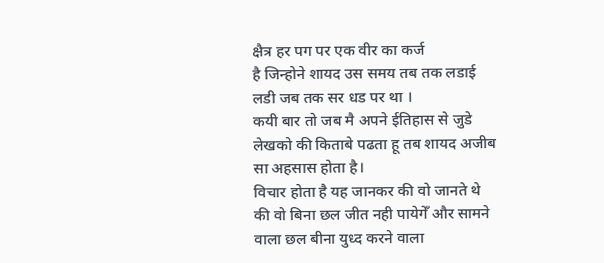क्षैत्र हर पग पर एक वीर का कर्ज
है जिन्होने शायद उस समय तब तक लडाई
लडी जब तक सर धड पर था ।
कयी बार तो जब मै अपने ईतिहास से जुडे
लेखको की किताबे पढता हू तब शायद अजीब
सा अहसास होता है।
विचार होता है यह जानकर की वो जानते थे
की वो बिना छल जीत नही पायेगेँ और सामने
वाला छल बीना युध्द करने वाला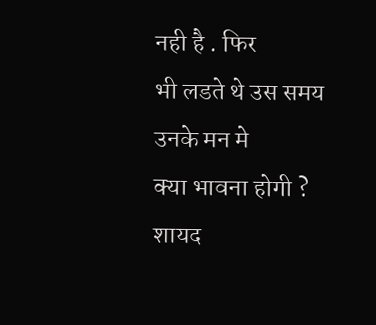नही है . फिर
भी लडते थे उस समय उनके मन मे
क्या भावना होगी ? शायद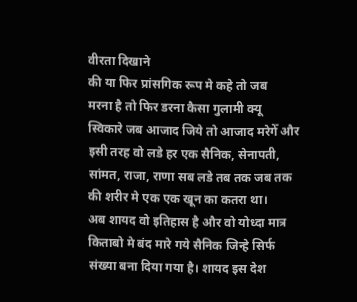वीरता दिखाने
की या फिर प्रांसगिक रूप मे कहे तो जब
मरना है तो फिर डरना कैसा गुलामी क्यू
स्विकारे जब आजाद जिये तो आजाद मरेगेँ और
इसी तरह वो लडे हर एक सैनिक, सेनापती,
सांमत, राजा, राणा सब लडे तब तक जब तक
की शरीर मे एक एक खून का कतरा था।
अब शायद वो इतिहास है और वो योध्दा मात्र
किताबो मे बंद मारे गये सैनिक जिन्हे सिर्फ
संख्या बना दिया गया है। शायद इस देश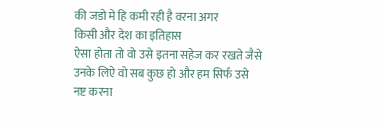की जडो मे हि कमी रही है वरना अगर
किसी और देश का इतिहास
ऐसा होता तो वो उसे इतना सहेज कर रखते जैसे
उनके लिऐ वो सब कुछ हो और हम सिर्फ उसे
नष्ट करना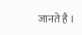जानते है ।